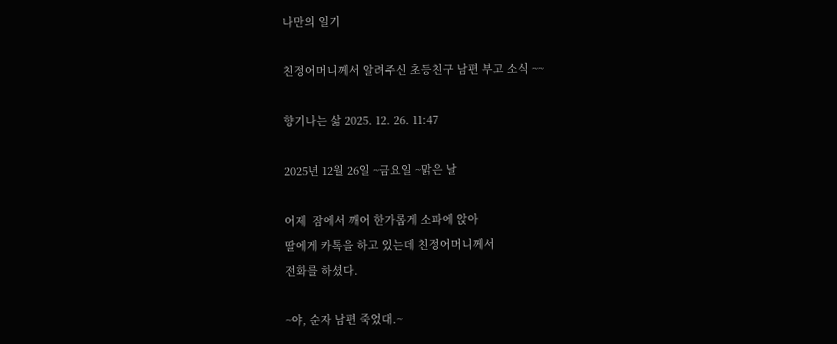나만의 일기

친정어머니께서 알려주신 초등친구 남편 부고 소식 ~~

향기나는 삶 2025. 12. 26. 11:47

2025년 12월 26일 ~금요일 ~맑은 날

어제  잠에서 깨어 한가롭게 소파에 앉아
딸에게 카톡을 하고 있는데 친정어머니께서
전화를 하셨다.

~야, 순자 남편 죽었대.~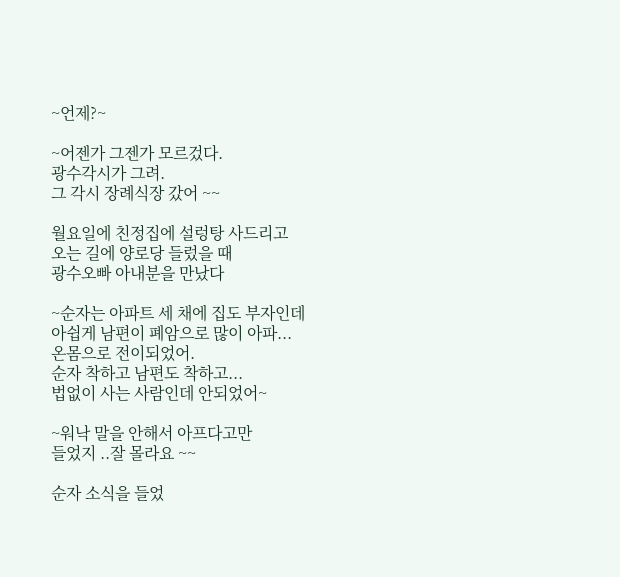~언제?~

~어젠가 그젠가 모르겄다.
광수각시가 그려.
그 각시 장례식장 갔어 ~~

월요일에 친정집에 설렁탕 사드리고
오는 길에 양로당 들렀을 때
광수오빠 아내분을 만났다

~순자는 아파트 세 채에 집도 부자인데
아쉽게 남편이 폐암으로 많이 아파...
온몸으로 전이되었어.
순자 착하고 남편도 착하고...
법없이 사는 사람인데 안되었어~

~워낙 말을 안해서 아프다고만
들었지 ..잘 몰라요 ~~

순자 소식을 들었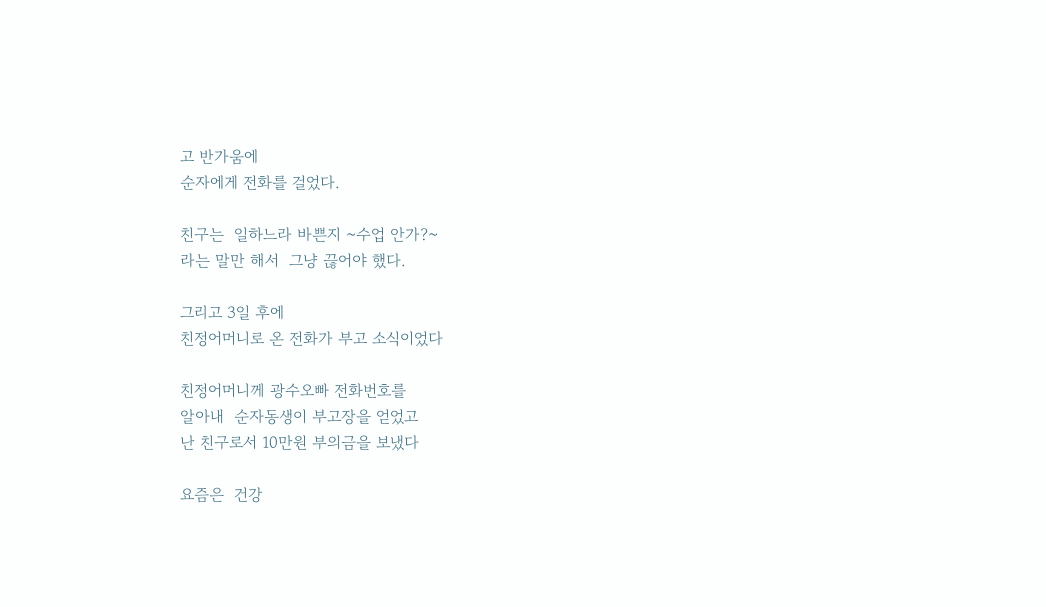고 반가움에
순자에게 전화를 걸었다.

친구는  일하느라 바쁜지 ~수업 안가?~
라는 말만 해서  그냥 끊어야 했다.

그리고 3일 후에
친정어머니로 온 전화가 부고 소식이었다

친정어머니께 광수오빠 전화번호를
알아내  순자동생이 부고장을 얻었고
난 친구로서 10만원 부의금을 보냈다

요즘은  건강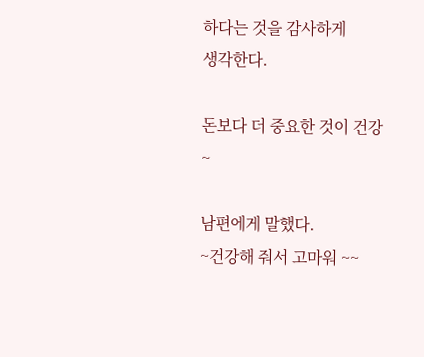하다는 것을 감사하게
생각한다.

돈보다 더 중요한 것이 건강 ~

남편에게 말했다.
~건강해 줘서 고마워 ~~